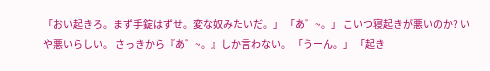「おい起きろ。まず手錠はずせ。変な奴みたいだ。」 「あ゛~。」 こいつ寝起きが悪いのか? いや悪いらしい。 さっきから『あ゛~。』しか言わない。 「うーん。」 「起き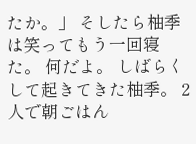たか。」 そしたら柚季は笑ってもう一回寝た。 何だよ。 しばらくして起きてきた柚季。 2人で朝ごはん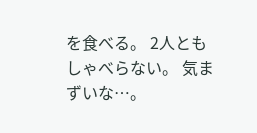を食べる。 2人ともしゃべらない。 気まずいな…。